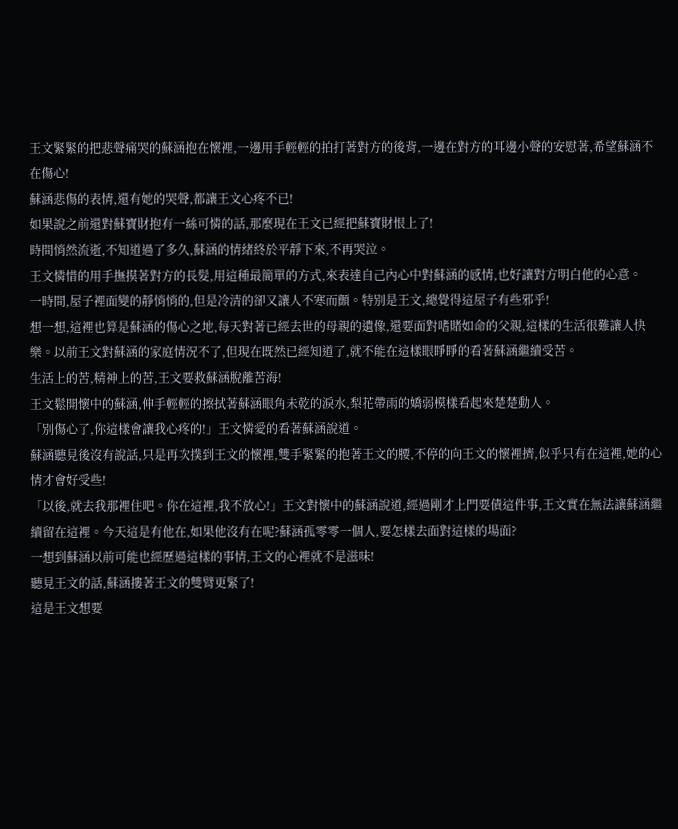王文緊緊的把悲聲痛哭的蘇涵抱在懷裡,一邊用手輕輕的拍打著對方的後背,一邊在對方的耳邊小聲的安慰著,希望蘇涵不在傷心!
蘇涵悲傷的表情,還有她的哭聲,都讓王文心疼不已!
如果說之前還對蘇寶財抱有一絲可憐的話,那麼現在王文已經把蘇寶財恨上了!
時間悄然流逝,不知道過了多久,蘇涵的情緒終於平靜下來,不再哭泣。
王文憐惜的用手撫摸著對方的長髮,用這種最簡單的方式,來表達自己內心中對蘇涵的感情,也好讓對方明白他的心意。
一時間,屋子裡面變的靜悄悄的,但是冷清的卻又讓人不寒而顫。特別是王文,總覺得這屋子有些邪乎!
想一想,這裡也算是蘇涵的傷心之地,每天對著已經去世的母親的遺像,還要面對嗜賭如命的父親,這樣的生活很難讓人快樂。以前王文對蘇涵的家庭情況不了,但現在既然已經知道了,就不能在這樣眼睜睜的看著蘇涵繼續受苦。
生活上的苦,精神上的苦,王文要救蘇涵脫離苦海!
王文鬆開懷中的蘇涵,伸手輕輕的擦拭著蘇涵眼角未乾的淚水,梨花帶雨的嬌弱模樣看起來楚楚動人。
「別傷心了,你這樣會讓我心疼的!」王文憐愛的看著蘇涵說道。
蘇涵聽見後沒有說話,只是再次撲到王文的懷裡,雙手緊緊的抱著王文的腰,不停的向王文的懷裡擠,似乎只有在這裡,她的心情才會好受些!
「以後,就去我那裡住吧。你在這裡,我不放心!」王文對懷中的蘇涵說道,經過剛才上門要債這件事,王文實在無法讓蘇涵繼續留在這裡。今天這是有他在,如果他沒有在呢?蘇涵孤零零一個人,要怎樣去面對這樣的場面?
一想到蘇涵以前可能也經歷過這樣的事情,王文的心裡就不是滋味!
聽見王文的話,蘇涵摟著王文的雙臂更緊了!
這是王文想要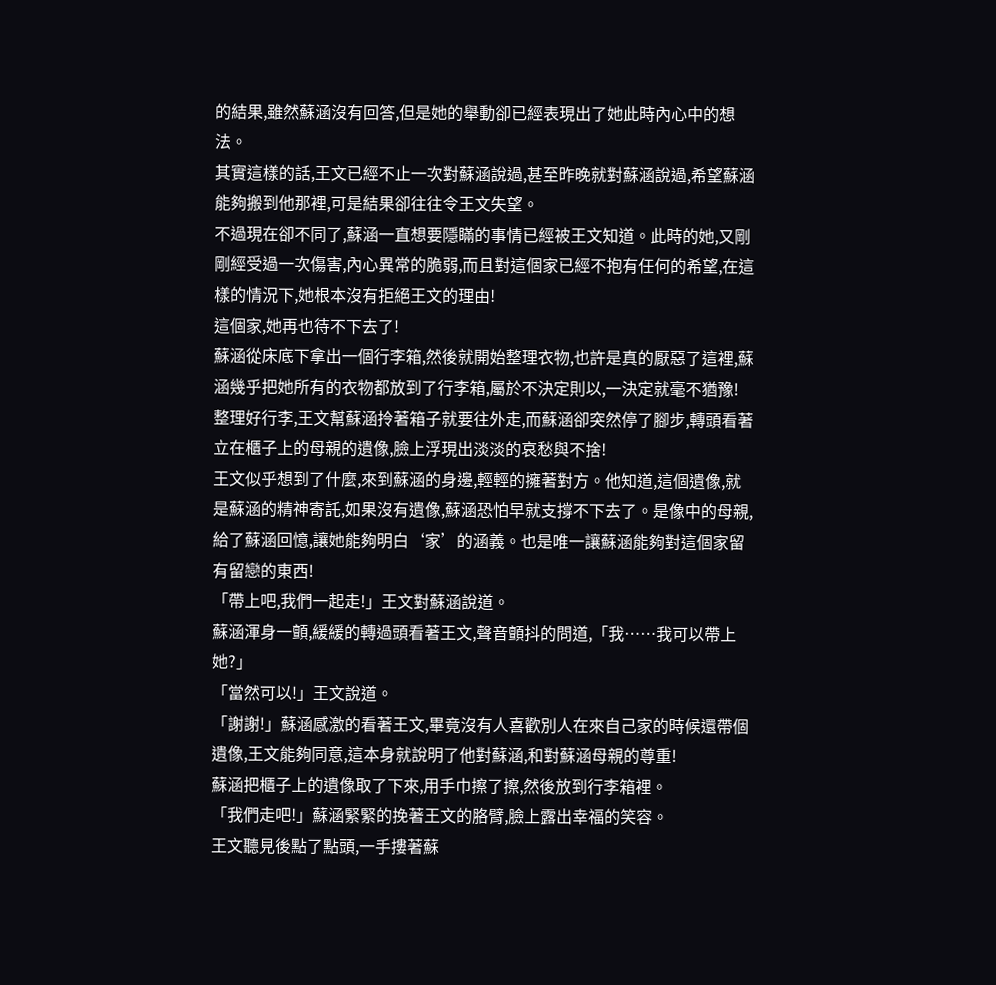的結果,雖然蘇涵沒有回答,但是她的舉動卻已經表現出了她此時內心中的想法。
其實這樣的話,王文已經不止一次對蘇涵說過,甚至昨晚就對蘇涵說過,希望蘇涵能夠搬到他那裡,可是結果卻往往令王文失望。
不過現在卻不同了,蘇涵一直想要隱瞞的事情已經被王文知道。此時的她,又剛剛經受過一次傷害,內心異常的脆弱,而且對這個家已經不抱有任何的希望,在這樣的情況下,她根本沒有拒絕王文的理由!
這個家,她再也待不下去了!
蘇涵從床底下拿出一個行李箱,然後就開始整理衣物,也許是真的厭惡了這裡,蘇涵幾乎把她所有的衣物都放到了行李箱,屬於不決定則以,一決定就毫不猶豫!
整理好行李,王文幫蘇涵拎著箱子就要往外走,而蘇涵卻突然停了腳步,轉頭看著立在櫃子上的母親的遺像,臉上浮現出淡淡的哀愁與不捨!
王文似乎想到了什麼,來到蘇涵的身邊,輕輕的擁著對方。他知道,這個遺像,就是蘇涵的精神寄託,如果沒有遺像,蘇涵恐怕早就支撐不下去了。是像中的母親,給了蘇涵回憶,讓她能夠明白‘家’的涵義。也是唯一讓蘇涵能夠對這個家留有留戀的東西!
「帶上吧,我們一起走!」王文對蘇涵說道。
蘇涵渾身一顫,緩緩的轉過頭看著王文,聲音顫抖的問道,「我……我可以帶上她?」
「當然可以!」王文說道。
「謝謝!」蘇涵感激的看著王文,畢竟沒有人喜歡別人在來自己家的時候還帶個遺像,王文能夠同意,這本身就說明了他對蘇涵,和對蘇涵母親的尊重!
蘇涵把櫃子上的遺像取了下來,用手巾擦了擦,然後放到行李箱裡。
「我們走吧!」蘇涵緊緊的挽著王文的胳臂,臉上露出幸福的笑容。
王文聽見後點了點頭,一手摟著蘇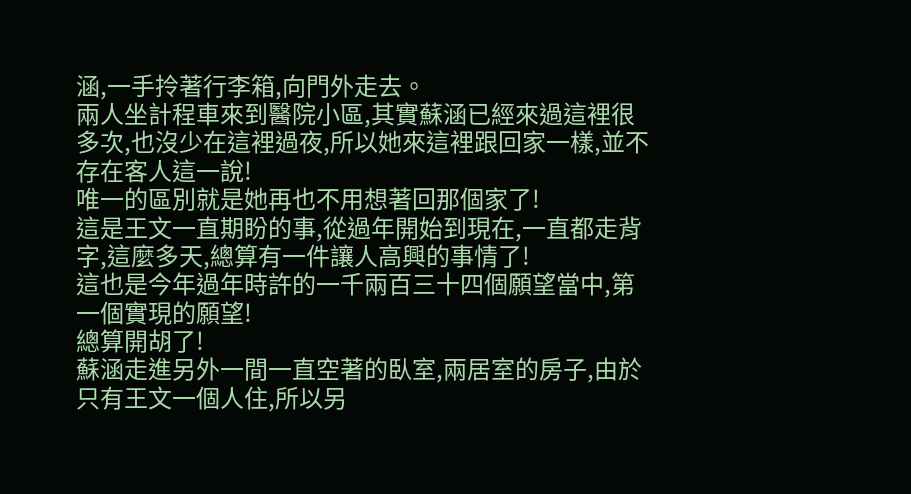涵,一手拎著行李箱,向門外走去。
兩人坐計程車來到醫院小區,其實蘇涵已經來過這裡很多次,也沒少在這裡過夜,所以她來這裡跟回家一樣,並不存在客人這一說!
唯一的區別就是她再也不用想著回那個家了!
這是王文一直期盼的事,從過年開始到現在,一直都走背字,這麼多天,總算有一件讓人高興的事情了!
這也是今年過年時許的一千兩百三十四個願望當中,第一個實現的願望!
總算開胡了!
蘇涵走進另外一間一直空著的臥室,兩居室的房子,由於只有王文一個人住,所以另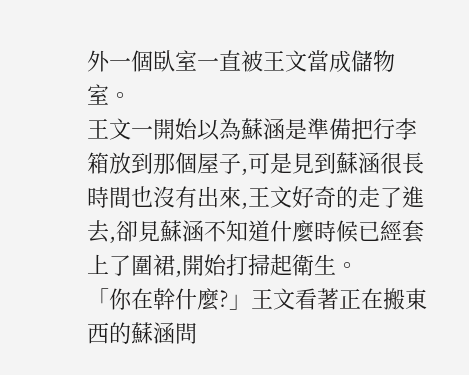外一個臥室一直被王文當成儲物室。
王文一開始以為蘇涵是準備把行李箱放到那個屋子,可是見到蘇涵很長時間也沒有出來,王文好奇的走了進去,卻見蘇涵不知道什麼時候已經套上了圍裙,開始打掃起衛生。
「你在幹什麼?」王文看著正在搬東西的蘇涵問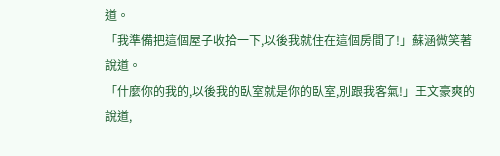道。
「我準備把這個屋子收拾一下,以後我就住在這個房間了!」蘇涵微笑著說道。
「什麼你的我的,以後我的臥室就是你的臥室,別跟我客氣!」王文豪爽的說道,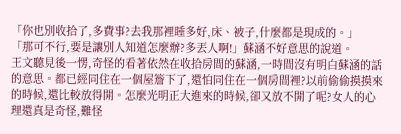「你也別收拾了,多費事?去我那裡睡多好,床、被子,什麼都是現成的。」
「那可不行,要是讓別人知道怎麼辦?多丟人啊!」蘇涵不好意思的說道。
王文聽見後一愣,奇怪的看著依然在收拾房間的蘇涵,一時間沒有明白蘇涵的話的意思。都已經同住在一個屋簷下了,還怕同住在一個房間裡?以前偷偷摸摸來的時候,還比較放得開。怎麼光明正大進來的時候,卻又放不開了呢?女人的心理還真是奇怪,難怪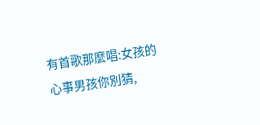有首歌那麼唱:女孩的心事男孩你別猜,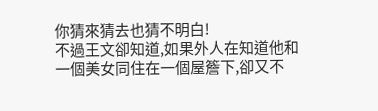你猜來猜去也猜不明白!
不過王文卻知道,如果外人在知道他和一個美女同住在一個屋簷下,卻又不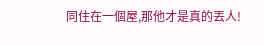同住在一個屋,那他才是真的丟人!